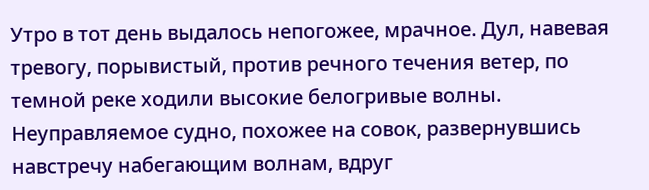Утро в тот день выдалось непогожее, мрачное. Дул, навевая тревогу, порывистый, против речного течения ветер, по темной реке ходили высокие белогривые волны. Неуправляемое судно, похожее на совок, развернувшись навстречу набегающим волнам, вдруг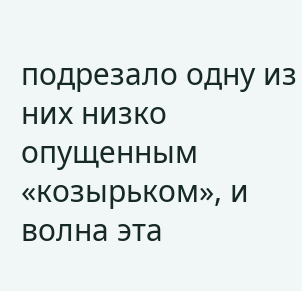подрезало одну из них низко опущенным «козырьком», и волна эта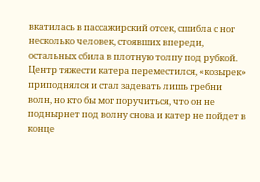вкатилась в пассажирский отсек, сшибла с ног несколько человек, стоявших впереди, остальных сбила в плотную толпу под рубкой. Центр тяжести катера переместился, «козырек» приподнялся и стал задевать лишь гребни волн, но кто бы мог поручиться, что он не поднырнет под волну снова и катер не пойдет в конце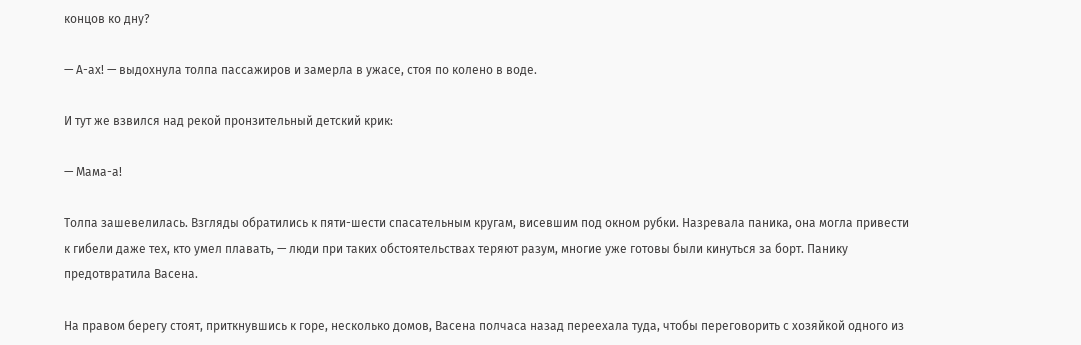концов ко дну?

— А-ах! — выдохнула толпа пассажиров и замерла в ужасе, стоя по колено в воде.

И тут же взвился над рекой пронзительный детский крик:

— Мама-а!

Толпа зашевелилась. Взгляды обратились к пяти-шести спасательным кругам, висевшим под окном рубки. Назревала паника, она могла привести к гибели даже тех, кто умел плавать, — люди при таких обстоятельствах теряют разум, многие уже готовы были кинуться за борт. Панику предотвратила Васена.

На правом берегу стоят, приткнувшись к горе, несколько домов, Васена полчаса назад переехала туда, чтобы переговорить с хозяйкой одного из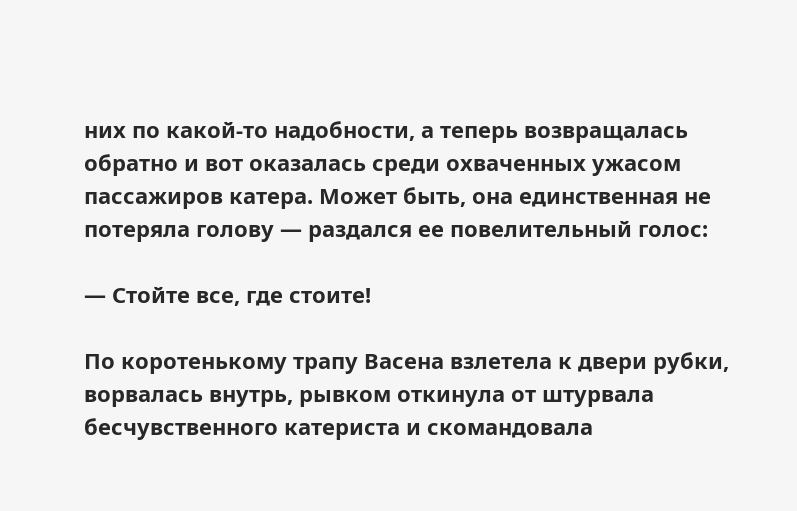них по какой-то надобности, а теперь возвращалась обратно и вот оказалась среди охваченных ужасом пассажиров катера. Может быть, она единственная не потеряла голову — раздался ее повелительный голос:

— Стойте все, где стоите!

По коротенькому трапу Васена взлетела к двери рубки, ворвалась внутрь, рывком откинула от штурвала бесчувственного катериста и скомандовала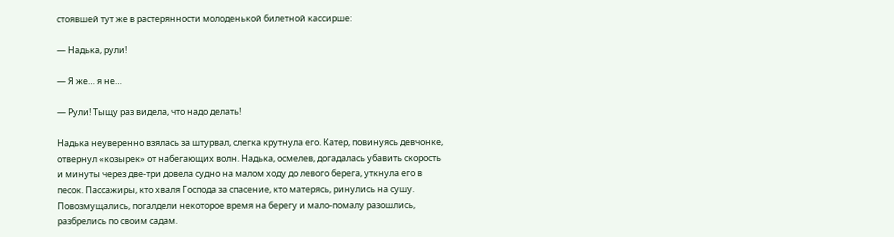стоявшей тут же в растерянности молоденькой билетной кассирше:

— Надька, рули!

— Я же… я не…

— Рули! Тыщу раз видела, что надо делать!

Надька неуверенно взялась за штурвал, слегка крутнула его. Катер, повинуясь девчонке, отвернул «козырек» от набегающих волн. Надька, осмелев, догадалась убавить скорость и минуты через две-три довела судно на малом ходу до левого берега, уткнула его в песок. Пассажиры, кто хваля Господа за спасение, кто матерясь, ринулись на сушу. Повозмущались, погалдели некоторое время на берегу и мало-помалу разошлись, разбрелись по своим садам.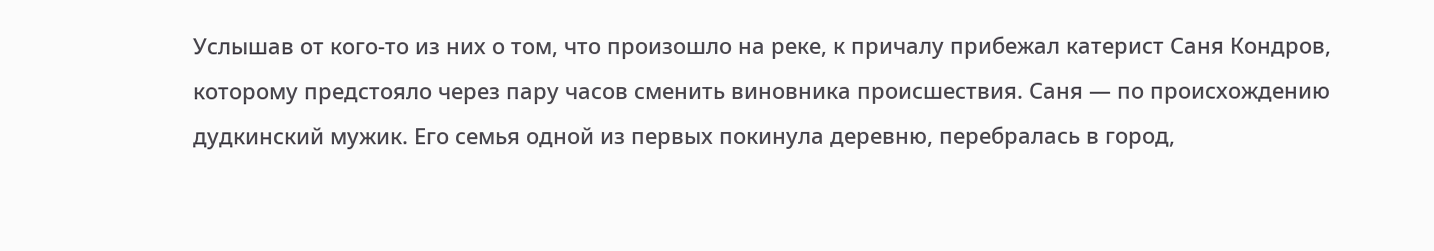Услышав от кого-то из них о том, что произошло на реке, к причалу прибежал катерист Саня Кондров, которому предстояло через пару часов сменить виновника происшествия. Саня — по происхождению дудкинский мужик. Его семья одной из первых покинула деревню, перебралась в город,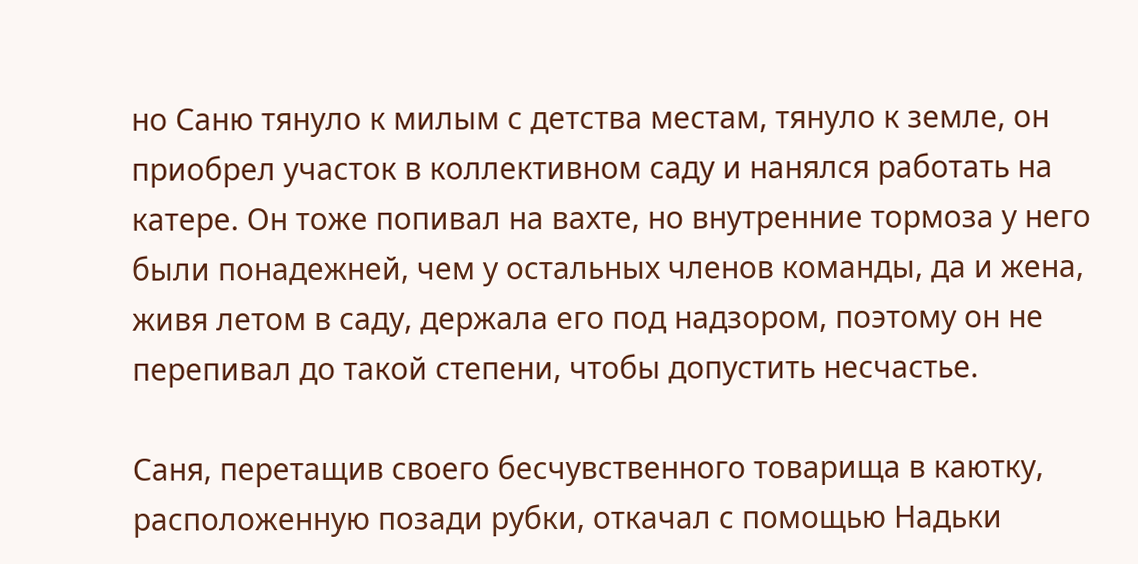но Саню тянуло к милым с детства местам, тянуло к земле, он приобрел участок в коллективном саду и нанялся работать на катере. Он тоже попивал на вахте, но внутренние тормоза у него были понадежней, чем у остальных членов команды, да и жена, живя летом в саду, держала его под надзором, поэтому он не перепивал до такой степени, чтобы допустить несчастье.

Саня, перетащив своего бесчувственного товарища в каютку, расположенную позади рубки, откачал с помощью Надьки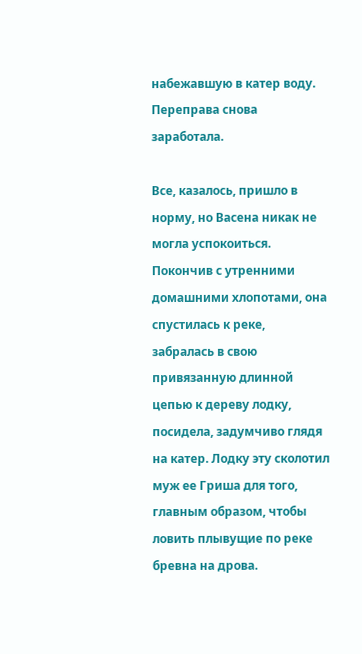набежавшую в катер воду. Переправа снова заработала.

Все, казалось, пришло в норму, но Васена никак не могла успокоиться. Покончив с утренними домашними хлопотами, она спустилась к реке, забралась в свою привязанную длинной цепью к дереву лодку, посидела, задумчиво глядя на катер. Лодку эту сколотил муж ее Гриша для того, главным образом, чтобы ловить плывущие по реке бревна на дрова.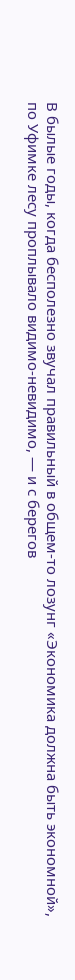В былые годы, когда бесполезно звучал правильный в общем-то лозунг «Экономика должна быть экономной», по Уфимке лесу проплывало видимо-невидимо, — и с берегов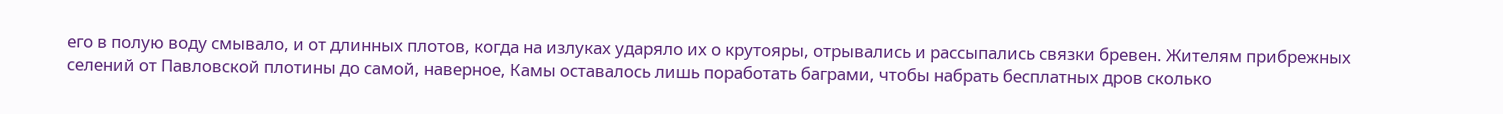его в полую воду смывало, и от длинных плотов, когда на излуках ударяло их о крутояры, отрывались и рассыпались связки бревен. Жителям прибрежных селений от Павловской плотины до самой, наверное, Камы оставалось лишь поработать баграми, чтобы набрать бесплатных дров сколько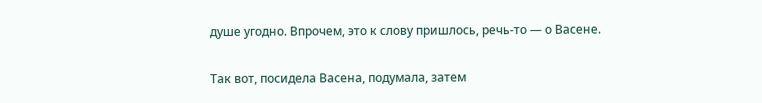душе угодно. Впрочем, это к слову пришлось, речь-то — о Васене.

Так вот, посидела Васена, подумала, затем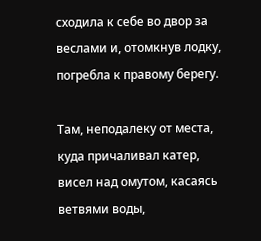сходила к себе во двор за веслами и, отомкнув лодку, погребла к правому берегу.

Там, неподалеку от места, куда причаливал катер, висел над омутом, касаясь ветвями воды,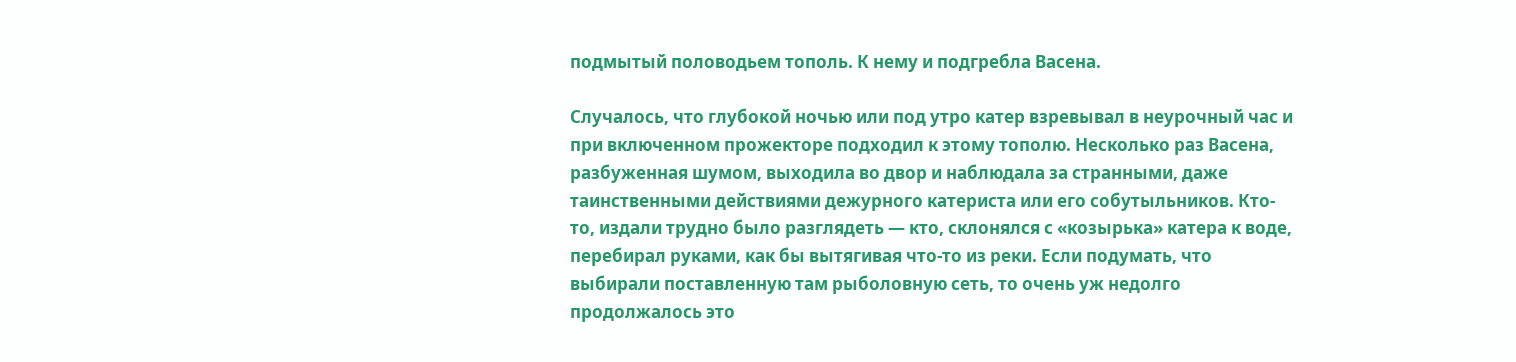подмытый половодьем тополь. К нему и подгребла Васена.

Случалось, что глубокой ночью или под утро катер взревывал в неурочный час и при включенном прожекторе подходил к этому тополю. Несколько раз Васена, разбуженная шумом, выходила во двор и наблюдала за странными, даже таинственными действиями дежурного катериста или его собутыльников. Кто-то, издали трудно было разглядеть — кто, склонялся с «козырька» катера к воде, перебирал руками, как бы вытягивая что-то из реки. Если подумать, что выбирали поставленную там рыболовную сеть, то очень уж недолго продолжалось это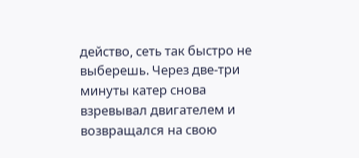действо, сеть так быстро не выберешь. Через две-три минуты катер снова взревывал двигателем и возвращался на свою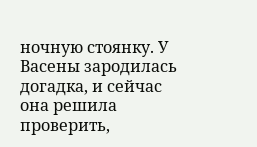ночную стоянку. У Васены зародилась догадка, и сейчас она решила проверить,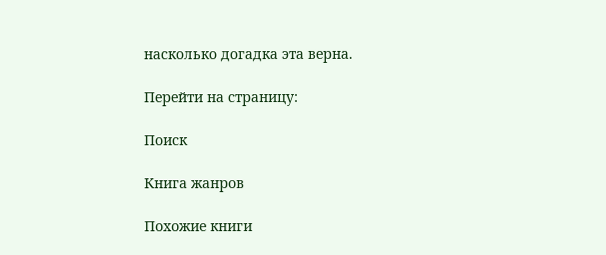насколько догадка эта верна.

Перейти на страницу:

Поиск

Книга жанров

Похожие книги